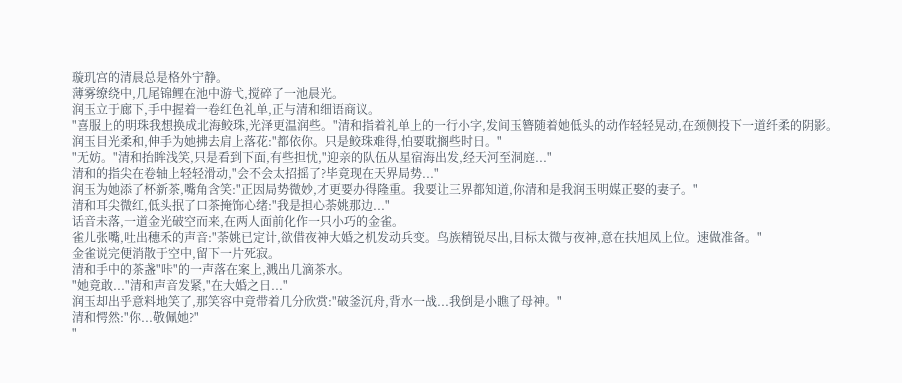璇玑宫的清晨总是格外宁静。
薄雾缭绕中,几尾锦鲤在池中游弋,搅碎了一池晨光。
润玉立于廊下,手中握着一卷红色礼单,正与清和细语商议。
"喜服上的明珠我想换成北海鲛珠,光泽更温润些。"清和指着礼单上的一行小字,发间玉簪随着她低头的动作轻轻晃动,在颈侧投下一道纤柔的阴影。
润玉目光柔和,伸手为她拂去肩上落花:"都依你。只是鲛珠难得,怕要耽搁些时日。"
"无妨。"清和抬眸浅笑,只是看到下面,有些担忧,"迎亲的队伍从星宿海出发,经天河至洞庭..."
清和的指尖在卷轴上轻轻滑动,"会不会太招摇了?毕竟现在天界局势..."
润玉为她添了杯新茶,嘴角含笑:"正因局势微妙,才更要办得隆重。我要让三界都知道,你清和是我润玉明媒正娶的妻子。"
清和耳尖微红,低头抿了口茶掩饰心绪:"我是担心荼姚那边..."
话音未落,一道金光破空而来,在两人面前化作一只小巧的金雀。
雀儿张嘴,吐出穗禾的声音:"荼姚已定计,欲借夜神大婚之机发动兵变。鸟族精锐尽出,目标太微与夜神,意在扶旭凤上位。速做准备。"
金雀说完便消散于空中,留下一片死寂。
清和手中的茶盏"咔"的一声落在案上,溅出几滴茶水。
"她竟敢..."清和声音发紧,"在大婚之日..."
润玉却出乎意料地笑了,那笑容中竟带着几分欣赏:"破釜沉舟,背水一战...我倒是小瞧了母神。"
清和愕然:"你...敬佩她?"
"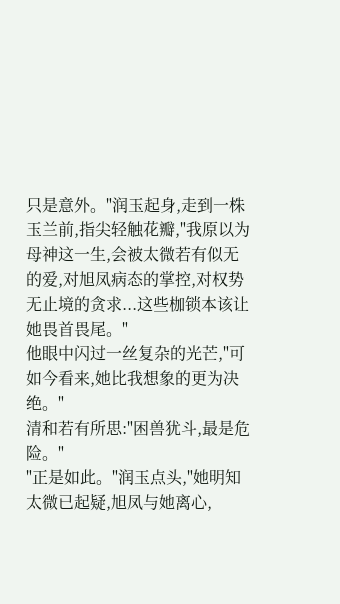只是意外。"润玉起身,走到一株玉兰前,指尖轻触花瓣,"我原以为母神这一生,会被太微若有似无的爱,对旭凤病态的掌控,对权势无止境的贪求...这些枷锁本该让她畏首畏尾。"
他眼中闪过一丝复杂的光芒,"可如今看来,她比我想象的更为决绝。"
清和若有所思:"困兽犹斗,最是危险。"
"正是如此。"润玉点头,"她明知太微已起疑,旭凤与她离心,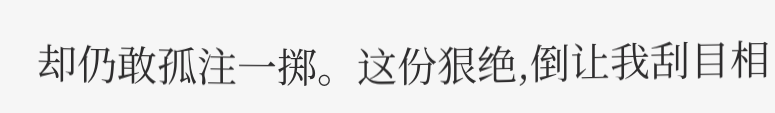却仍敢孤注一掷。这份狠绝,倒让我刮目相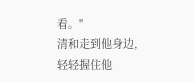看。"
清和走到他身边,轻轻握住他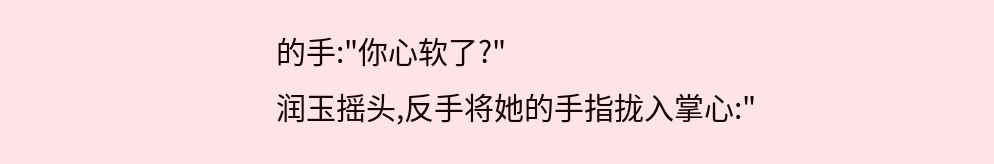的手:"你心软了?"
润玉摇头,反手将她的手指拢入掌心:"